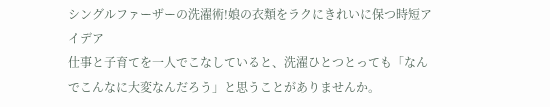シングルファーザーの洗濯術!娘の衣類をラクにきれいに保つ時短アイデア
仕事と子育てを一人でこなしていると、洗濯ひとつとっても「なんでこんなに大変なんだろう」と思うことがありませんか。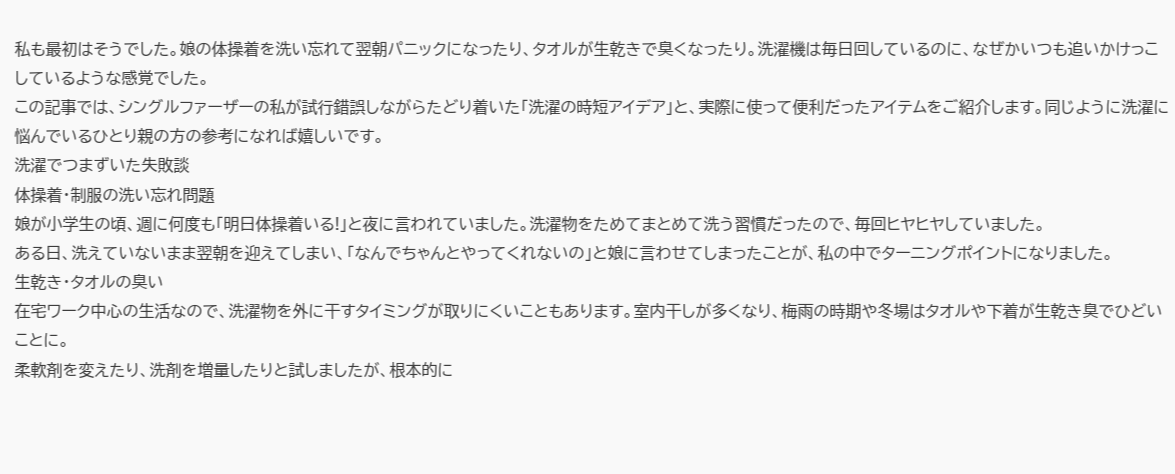私も最初はそうでした。娘の体操着を洗い忘れて翌朝パニックになったり、タオルが生乾きで臭くなったり。洗濯機は毎日回しているのに、なぜかいつも追いかけっこしているような感覚でした。
この記事では、シングルファーザーの私が試行錯誤しながらたどり着いた「洗濯の時短アイデア」と、実際に使って便利だったアイテムをご紹介します。同じように洗濯に悩んでいるひとり親の方の参考になれば嬉しいです。
洗濯でつまずいた失敗談
体操着・制服の洗い忘れ問題
娘が小学生の頃、週に何度も「明日体操着いる!」と夜に言われていました。洗濯物をためてまとめて洗う習慣だったので、毎回ヒヤヒヤしていました。
ある日、洗えていないまま翌朝を迎えてしまい、「なんでちゃんとやってくれないの」と娘に言わせてしまったことが、私の中でターニングポイントになりました。
生乾き・タオルの臭い
在宅ワーク中心の生活なので、洗濯物を外に干すタイミングが取りにくいこともあります。室内干しが多くなり、梅雨の時期や冬場はタオルや下着が生乾き臭でひどいことに。
柔軟剤を変えたり、洗剤を増量したりと試しましたが、根本的に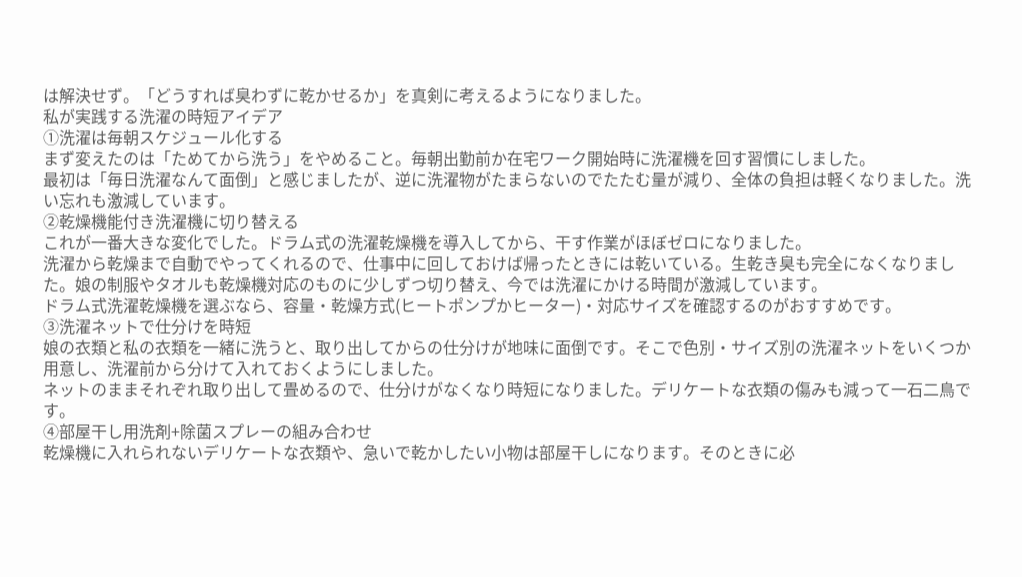は解決せず。「どうすれば臭わずに乾かせるか」を真剣に考えるようになりました。
私が実践する洗濯の時短アイデア
①洗濯は毎朝スケジュール化する
まず変えたのは「ためてから洗う」をやめること。毎朝出勤前か在宅ワーク開始時に洗濯機を回す習慣にしました。
最初は「毎日洗濯なんて面倒」と感じましたが、逆に洗濯物がたまらないのでたたむ量が減り、全体の負担は軽くなりました。洗い忘れも激減しています。
②乾燥機能付き洗濯機に切り替える
これが一番大きな変化でした。ドラム式の洗濯乾燥機を導入してから、干す作業がほぼゼロになりました。
洗濯から乾燥まで自動でやってくれるので、仕事中に回しておけば帰ったときには乾いている。生乾き臭も完全になくなりました。娘の制服やタオルも乾燥機対応のものに少しずつ切り替え、今では洗濯にかける時間が激減しています。
ドラム式洗濯乾燥機を選ぶなら、容量・乾燥方式(ヒートポンプかヒーター)・対応サイズを確認するのがおすすめです。
③洗濯ネットで仕分けを時短
娘の衣類と私の衣類を一緒に洗うと、取り出してからの仕分けが地味に面倒です。そこで色別・サイズ別の洗濯ネットをいくつか用意し、洗濯前から分けて入れておくようにしました。
ネットのままそれぞれ取り出して畳めるので、仕分けがなくなり時短になりました。デリケートな衣類の傷みも減って一石二鳥です。
④部屋干し用洗剤+除菌スプレーの組み合わせ
乾燥機に入れられないデリケートな衣類や、急いで乾かしたい小物は部屋干しになります。そのときに必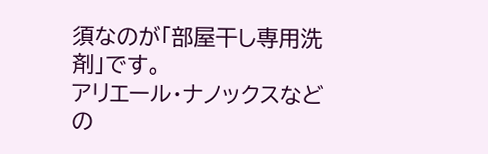須なのが「部屋干し専用洗剤」です。
アリエール・ナノックスなどの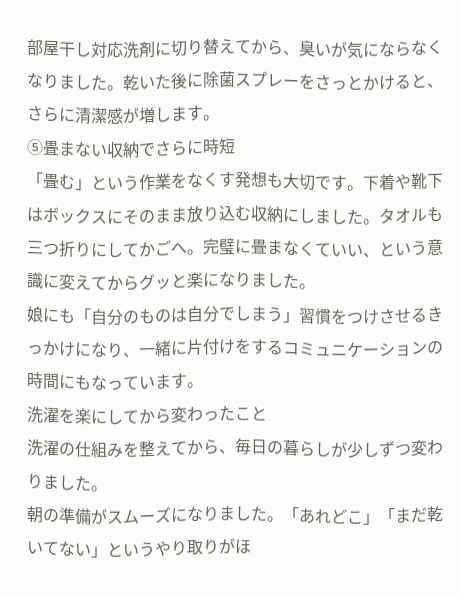部屋干し対応洗剤に切り替えてから、臭いが気にならなくなりました。乾いた後に除菌スプレーをさっとかけると、さらに清潔感が増します。
⑤畳まない収納でさらに時短
「畳む」という作業をなくす発想も大切です。下着や靴下はボックスにそのまま放り込む収納にしました。タオルも三つ折りにしてかごへ。完璧に畳まなくていい、という意識に変えてからグッと楽になりました。
娘にも「自分のものは自分でしまう」習慣をつけさせるきっかけになり、一緒に片付けをするコミュニケーションの時間にもなっています。
洗濯を楽にしてから変わったこと
洗濯の仕組みを整えてから、毎日の暮らしが少しずつ変わりました。
朝の準備がスムーズになりました。「あれどこ」「まだ乾いてない」というやり取りがほ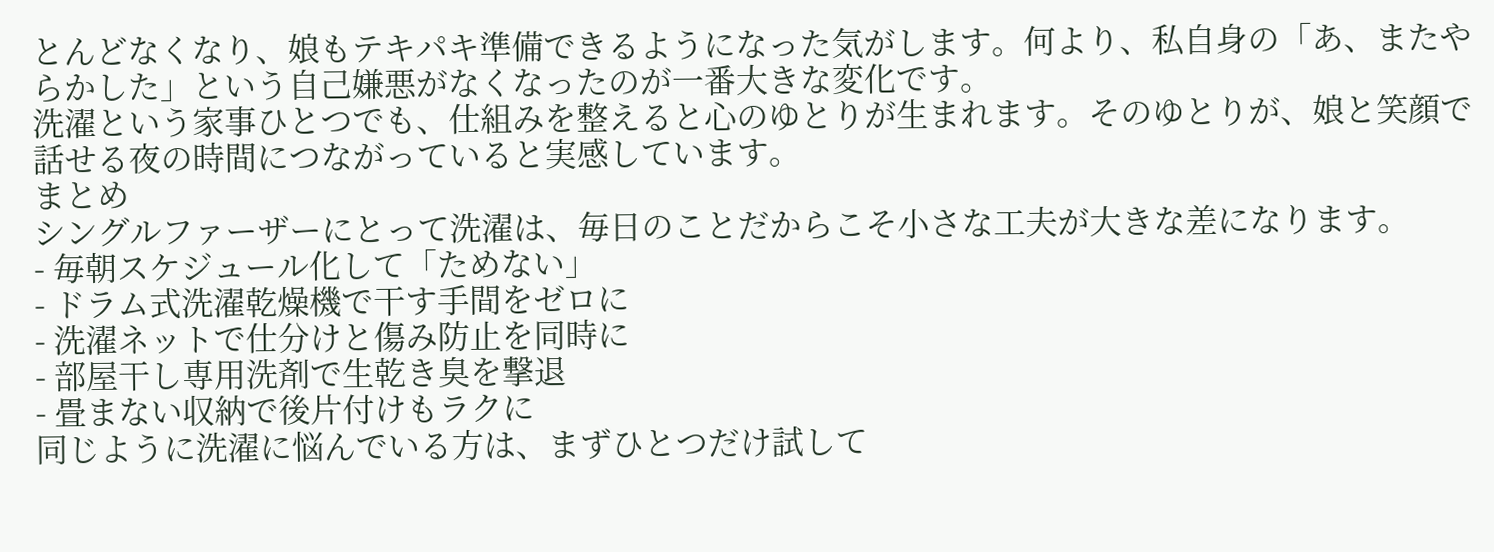とんどなくなり、娘もテキパキ準備できるようになった気がします。何より、私自身の「あ、またやらかした」という自己嫌悪がなくなったのが一番大きな変化です。
洗濯という家事ひとつでも、仕組みを整えると心のゆとりが生まれます。そのゆとりが、娘と笑顔で話せる夜の時間につながっていると実感しています。
まとめ
シングルファーザーにとって洗濯は、毎日のことだからこそ小さな工夫が大きな差になります。
- 毎朝スケジュール化して「ためない」
- ドラム式洗濯乾燥機で干す手間をゼロに
- 洗濯ネットで仕分けと傷み防止を同時に
- 部屋干し専用洗剤で生乾き臭を撃退
- 畳まない収納で後片付けもラクに
同じように洗濯に悩んでいる方は、まずひとつだけ試して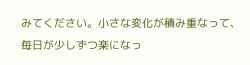みてください。小さな変化が積み重なって、毎日が少しずつ楽になっ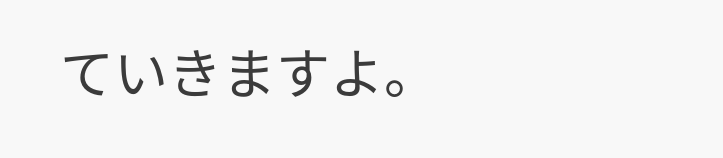ていきますよ。